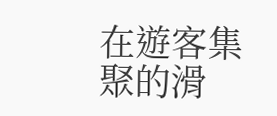在遊客集聚的滑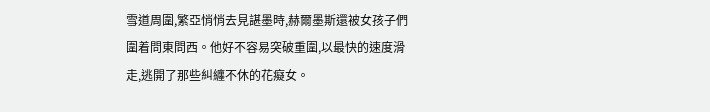雪道周圍,繁亞悄悄去見諶墨時,赫爾墨斯還被女孩子們圍着問東問西。他好不容易突破重圍,以最快的速度滑走,逃開了那些糾纏不休的花癡女。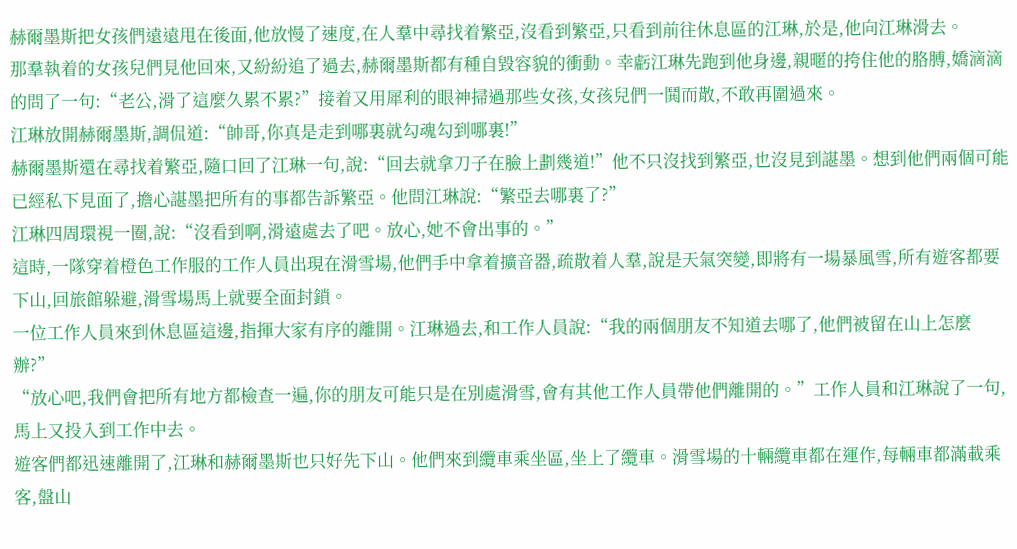赫爾墨斯把女孩們遠遠甩在後面,他放慢了速度,在人羣中尋找着繁亞,沒看到繁亞,只看到前往休息區的江琳,於是,他向江琳滑去。
那羣執着的女孩兒們見他回來,又紛紛追了過去,赫爾墨斯都有種自毀容貌的衝動。幸虧江琳先跑到他身邊,親暱的挎住他的胳膊,嬌滴滴的問了一句:“老公,滑了這麼久累不累?”接着又用犀利的眼神掃過那些女孩,女孩兒們一鬨而散,不敢再圍過來。
江琳放開赫爾墨斯,調侃道:“帥哥,你真是走到哪裏就勾魂勾到哪裏!”
赫爾墨斯還在尋找着繁亞,隨口回了江琳一句,說:“回去就拿刀子在臉上劃幾道!”他不只沒找到繁亞,也沒見到諶墨。想到他們兩個可能已經私下見面了,擔心諶墨把所有的事都告訴繁亞。他問江琳說:“繁亞去哪裏了?”
江琳四周環視一圈,說:“沒看到啊,滑遠處去了吧。放心,她不會出事的。”
這時,一隊穿着橙色工作服的工作人員出現在滑雪場,他們手中拿着擴音器,疏散着人羣,說是天氣突變,即將有一場暴風雪,所有遊客都要下山,回旅館躲避,滑雪場馬上就要全面封鎖。
一位工作人員來到休息區這邊,指揮大家有序的離開。江琳過去,和工作人員說:“我的兩個朋友不知道去哪了,他們被留在山上怎麼辦?”
“放心吧,我們會把所有地方都檢查一遍,你的朋友可能只是在別處滑雪,會有其他工作人員帶他們離開的。”工作人員和江琳說了一句,馬上又投入到工作中去。
遊客們都迅速離開了,江琳和赫爾墨斯也只好先下山。他們來到纜車乘坐區,坐上了纜車。滑雪場的十輛纜車都在運作,每輛車都滿載乘客,盤山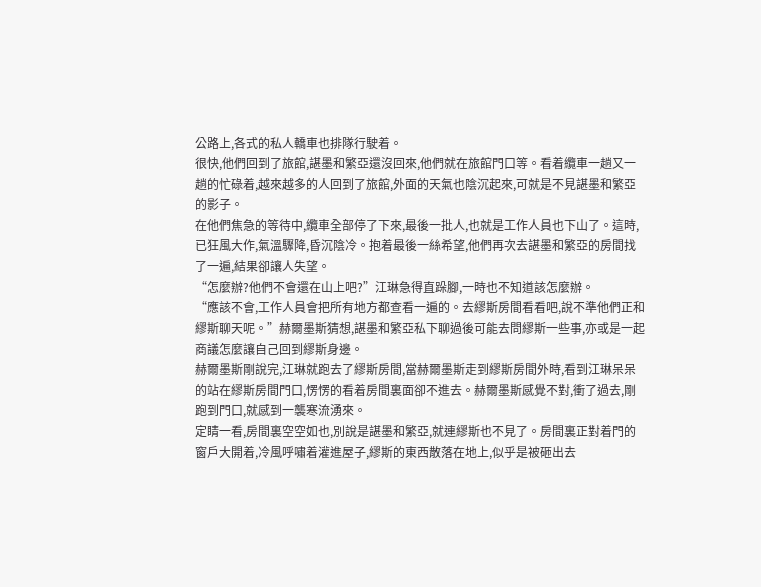公路上,各式的私人轎車也排隊行駛着。
很快,他們回到了旅館,諶墨和繁亞還沒回來,他們就在旅館門口等。看着纜車一趟又一趟的忙碌着,越來越多的人回到了旅館,外面的天氣也陰沉起來,可就是不見諶墨和繁亞的影子。
在他們焦急的等待中,纜車全部停了下來,最後一批人,也就是工作人員也下山了。這時,已狂風大作,氣溫驟降,昏沉陰冷。抱着最後一絲希望,他們再次去諶墨和繁亞的房間找了一遍,結果卻讓人失望。
“怎麼辦?他們不會還在山上吧?”江琳急得直跺腳,一時也不知道該怎麼辦。
“應該不會,工作人員會把所有地方都查看一遍的。去繆斯房間看看吧,說不準他們正和繆斯聊天呢。”赫爾墨斯猜想,諶墨和繁亞私下聊過後可能去問繆斯一些事,亦或是一起商議怎麼讓自己回到繆斯身邊。
赫爾墨斯剛說完,江琳就跑去了繆斯房間,當赫爾墨斯走到繆斯房間外時,看到江琳呆呆的站在繆斯房間門口,愣愣的看着房間裏面卻不進去。赫爾墨斯感覺不對,衝了過去,剛跑到門口,就感到一襲寒流湧來。
定睛一看,房間裏空空如也,別說是諶墨和繁亞,就連繆斯也不見了。房間裏正對着門的窗戶大開着,冷風呼嘯着灌進屋子,繆斯的東西散落在地上,似乎是被砸出去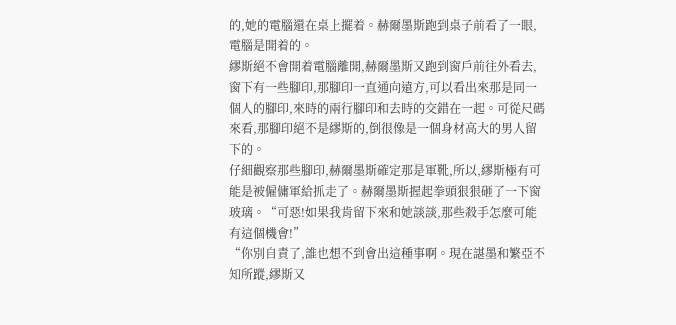的,她的電腦還在桌上擺着。赫爾墨斯跑到桌子前看了一眼,電腦是開着的。
繆斯絕不會開着電腦離開,赫爾墨斯又跑到窗戶前往外看去,窗下有一些腳印,那腳印一直通向遠方,可以看出來那是同一個人的腳印,來時的兩行腳印和去時的交錯在一起。可從尺碼來看,那腳印絕不是繆斯的,倒很像是一個身材高大的男人留下的。
仔細觀察那些腳印,赫爾墨斯確定那是軍靴,所以,繆斯極有可能是被僱傭軍給抓走了。赫爾墨斯握起拳頭狠狠砸了一下窗玻璃。“可惡!如果我肯留下來和她談談,那些殺手怎麼可能有這個機會!”
“你別自責了,誰也想不到會出這種事啊。現在諶墨和繁亞不知所蹤,繆斯又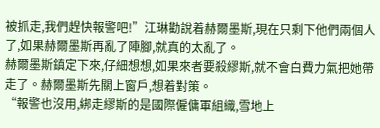被抓走,我們趕快報警吧!”江琳勸說着赫爾墨斯,現在只剩下他們兩個人了,如果赫爾墨斯再亂了陣腳,就真的太亂了。
赫爾墨斯鎮定下來,仔細想想,如果來者要殺繆斯,就不會白費力氣把她帶走了。赫爾墨斯先關上窗戶,想着對策。
“報警也沒用,綁走繆斯的是國際僱傭軍組織,雪地上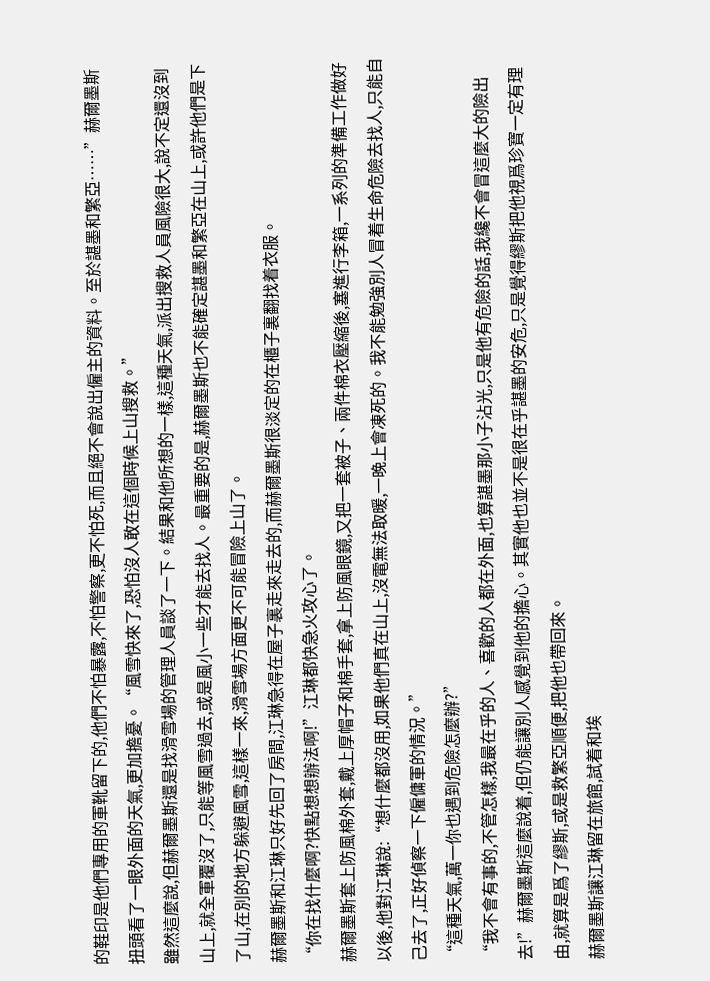的鞋印是他們專用的軍靴留下的,他們不怕暴露,不怕警察,更不怕死,而且絕不會說出僱主的資料。至於諶墨和繁亞……”赫爾墨斯扭頭看了一眼外面的天氣,更加擔憂。“風雪快來了,恐怕沒人敢在這個時候上山搜救。”
雖然這麼說,但赫爾墨斯還是找滑雪場的管理人員談了一下。結果和他所想的一樣,這種天氣,派出搜救人員風險很大,說不定還沒到山上,就全軍覆沒了,只能等風雪過去,或是風小一些才能去找人。最重要的是,赫爾墨斯也不能確定諶墨和繁亞在山上,或許他們是下了山,在別的地方躲避風雪,這樣一來,滑雪場方面更不可能冒險上山了。
赫爾墨斯和江琳只好先回了房間,江琳急得在屋子裏走來走去的,而赫爾墨斯很淡定的在櫃子裏翻找着衣服。
“你在找什麼啊?快點想想辦法啊!”江琳都快急火攻心了。
赫爾墨斯套上防風棉外套,戴上厚帽子和棉手套,拿上防風眼鏡,又把一套被子、兩件棉衣壓縮後,塞進行李箱,一系列的準備工作做好以後,他對江琳說:“想什麼都沒用,如果他們真在山上,沒電無法取暖,一晚上會凍死的。我不能勉強別人冒着生命危險去找人,只能自己去了,正好偵察一下僱傭軍的情況。”
“這種天氣,萬一你也遇到危險怎麼辦?”
“我不會有事的,不管怎樣,我最在乎的人、喜歡的人都在外面,也算諶墨那小子沾光,只是他有危險的話,我纔不會冒這麼大的險出去!”赫爾墨斯這麼說着,但仍能讓別人感覺到他的擔心。其實他也並不是很在乎諶墨的安危,只是覺得繆斯把他視爲珍寶一定有理由,就算是爲了繆斯,或是救繁亞順便,把他也帶回來。
赫爾墨斯讓江琳留在旅館,試着和埃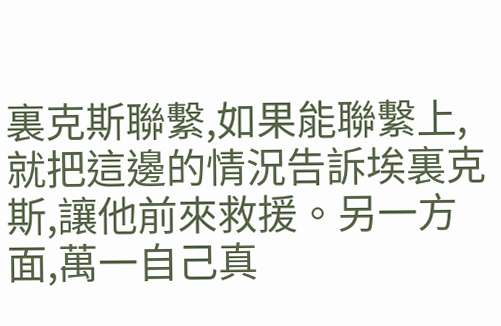裏克斯聯繫,如果能聯繫上,就把這邊的情況告訴埃裏克斯,讓他前來救援。另一方面,萬一自己真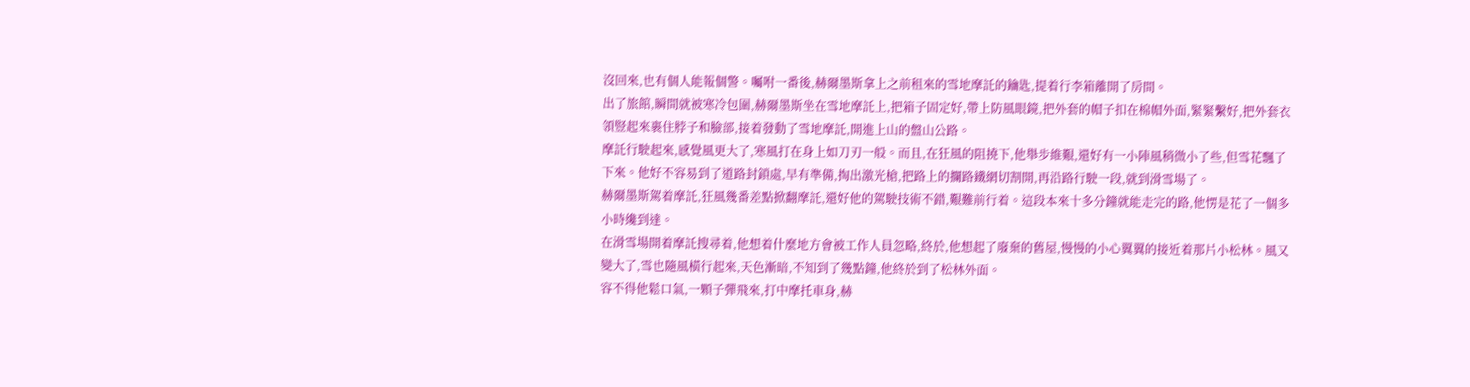沒回來,也有個人能報個警。囑咐一番後,赫爾墨斯拿上之前租來的雪地摩託的鑰匙,提着行李箱離開了房間。
出了旅館,瞬間就被寒冷包圍,赫爾墨斯坐在雪地摩託上,把箱子固定好,帶上防風眼鏡,把外套的帽子扣在棉帽外面,緊緊繫好,把外套衣領豎起來裹住脖子和臉部,接着發動了雪地摩託,開進上山的盤山公路。
摩託行駛起來,感覺風更大了,寒風打在身上如刀刃一般。而且,在狂風的阻撓下,他舉步維艱,還好有一小陣風稍微小了些,但雪花飄了下來。他好不容易到了道路封鎖處,早有準備,掏出激光槍,把路上的攔路鐵網切割開,再沿路行駛一段,就到滑雪場了。
赫爾墨斯駕着摩託,狂風幾番差點掀翻摩託,還好他的駕駛技術不錯,艱難前行着。這段本來十多分鐘就能走完的路,他愣是花了一個多小時纔到達。
在滑雪場開着摩託搜尋着,他想着什麼地方會被工作人員忽略,終於,他想起了廢棄的舊屋,慢慢的小心翼翼的接近着那片小松林。風又變大了,雪也隨風橫行起來,天色漸暗,不知到了幾點鐘,他終於到了松林外面。
容不得他鬆口氣,一顆子彈飛來,打中摩托車身,赫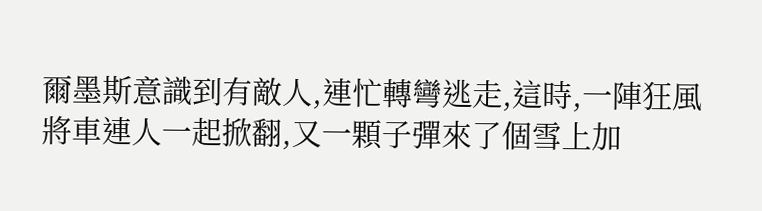爾墨斯意識到有敵人,連忙轉彎逃走,這時,一陣狂風將車連人一起掀翻,又一顆子彈來了個雪上加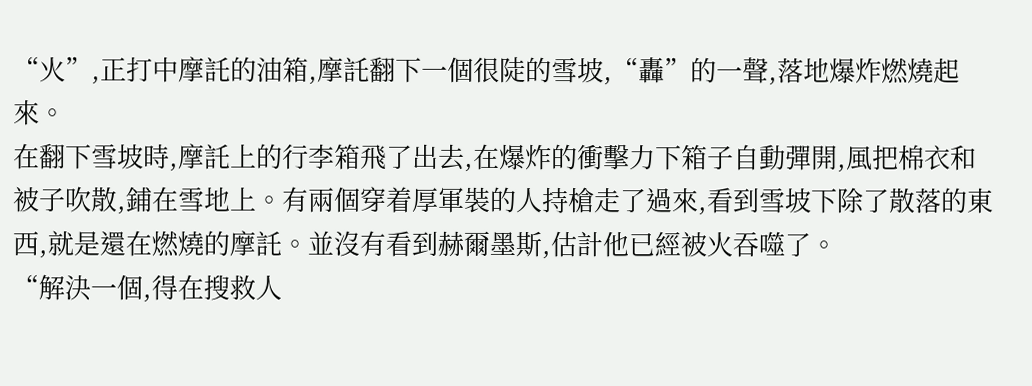“火”,正打中摩託的油箱,摩託翻下一個很陡的雪坡,“轟”的一聲,落地爆炸燃燒起來。
在翻下雪坡時,摩託上的行李箱飛了出去,在爆炸的衝擊力下箱子自動彈開,風把棉衣和被子吹散,鋪在雪地上。有兩個穿着厚軍裝的人持槍走了過來,看到雪坡下除了散落的東西,就是還在燃燒的摩託。並沒有看到赫爾墨斯,估計他已經被火吞噬了。
“解決一個,得在搜救人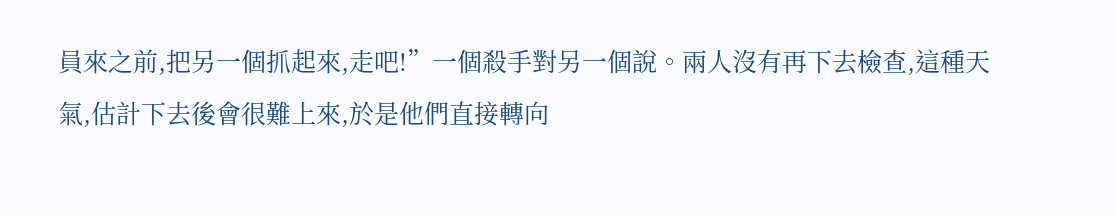員來之前,把另一個抓起來,走吧!”一個殺手對另一個說。兩人沒有再下去檢查,這種天氣,估計下去後會很難上來,於是他們直接轉向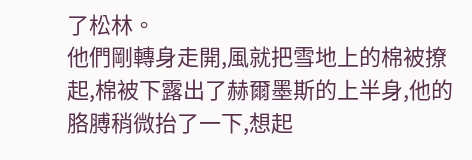了松林。
他們剛轉身走開,風就把雪地上的棉被撩起,棉被下露出了赫爾墨斯的上半身,他的胳膊稍微抬了一下,想起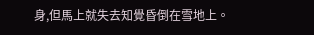身,但馬上就失去知覺昏倒在雪地上。